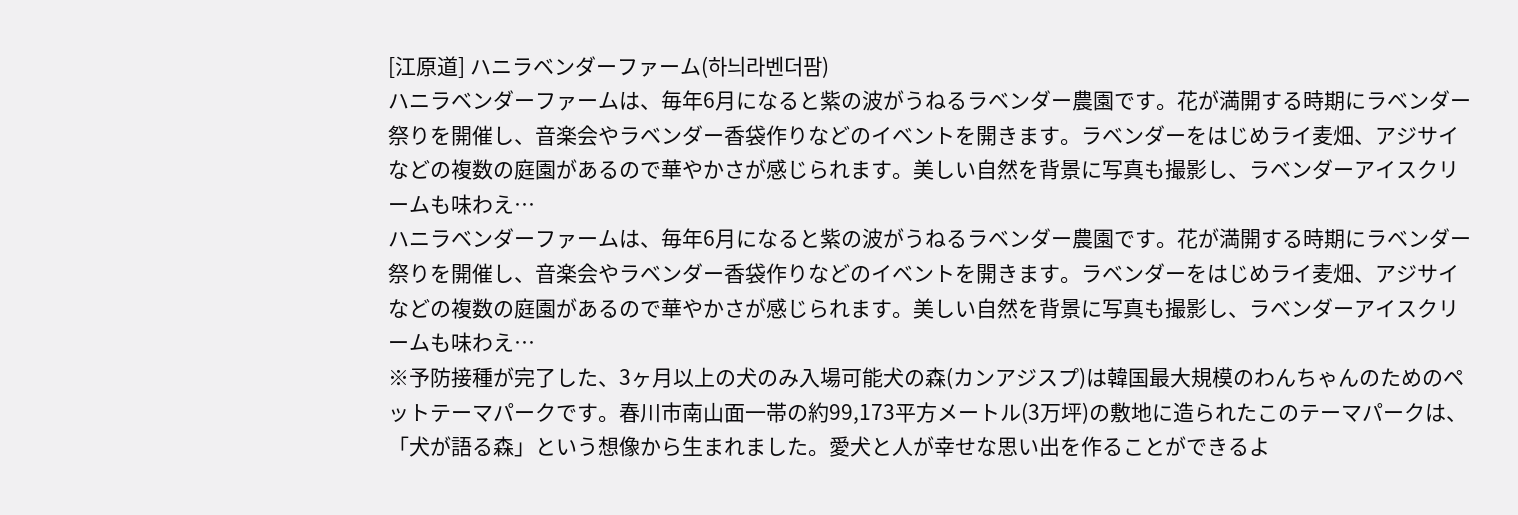[江原道] ハニラベンダーファーム(하늬라벤더팜)
ハニラベンダーファームは、毎年6月になると紫の波がうねるラベンダー農園です。花が満開する時期にラベンダー祭りを開催し、音楽会やラベンダー香袋作りなどのイベントを開きます。ラベンダーをはじめライ麦畑、アジサイなどの複数の庭園があるので華やかさが感じられます。美しい自然を背景に写真も撮影し、ラベンダーアイスクリームも味わえ…
ハニラベンダーファームは、毎年6月になると紫の波がうねるラベンダー農園です。花が満開する時期にラベンダー祭りを開催し、音楽会やラベンダー香袋作りなどのイベントを開きます。ラベンダーをはじめライ麦畑、アジサイなどの複数の庭園があるので華やかさが感じられます。美しい自然を背景に写真も撮影し、ラベンダーアイスクリームも味わえ…
※予防接種が完了した、3ヶ月以上の犬のみ入場可能犬の森(カンアジスプ)は韓国最大規模のわんちゃんのためのペットテーマパークです。春川市南山面一帯の約99,173平方メートル(3万坪)の敷地に造られたこのテーマパークは、「犬が語る森」という想像から生まれました。愛犬と人が幸せな思い出を作ることができるよ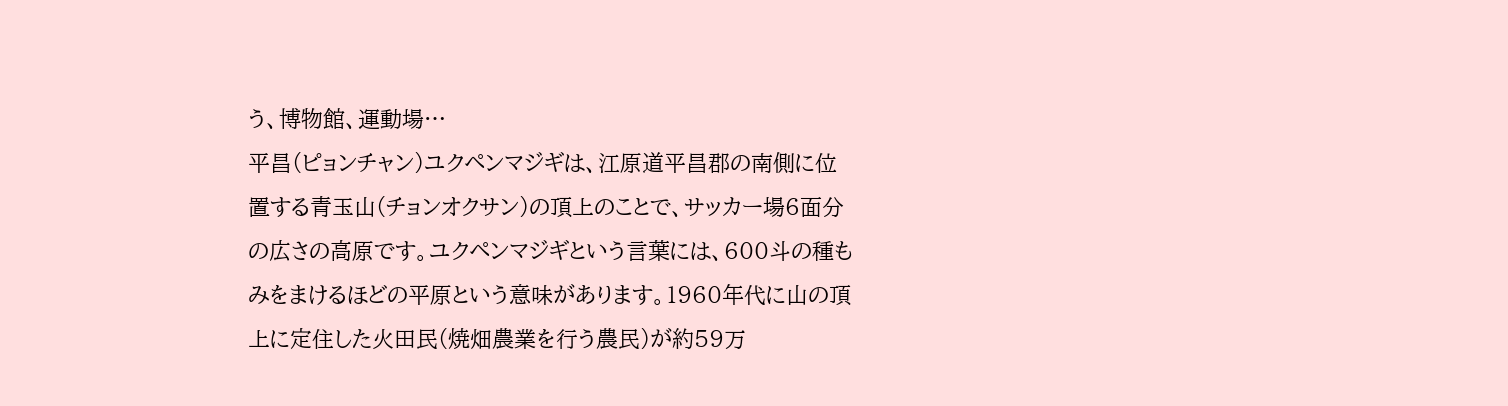う、博物館、運動場…
平昌(ピョンチャン)ユクペンマジギは、江原道平昌郡の南側に位置する青玉山(チョンオクサン)の頂上のことで、サッカー場6面分の広さの高原です。ユクペンマジギという言葉には、600斗の種もみをまけるほどの平原という意味があります。1960年代に山の頂上に定住した火田民(焼畑農業を行う農民)が約59万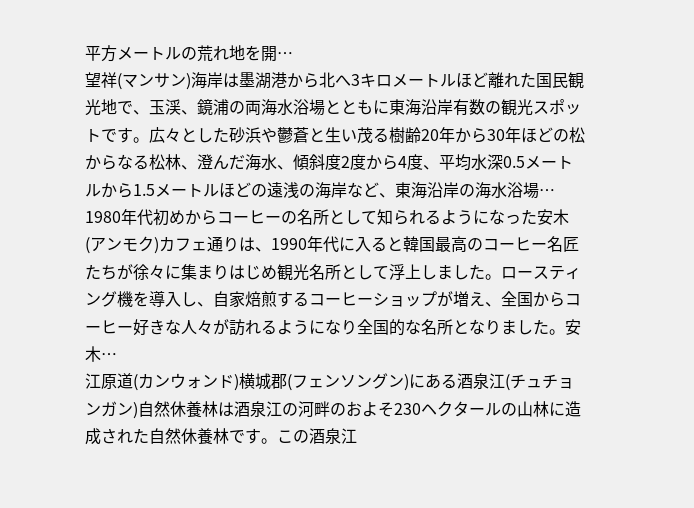平方メートルの荒れ地を開…
望祥(マンサン)海岸は墨湖港から北へ3キロメートルほど離れた国民観光地で、玉渓、鏡浦の両海水浴場とともに東海沿岸有数の観光スポットです。広々とした砂浜や鬱蒼と生い茂る樹齢20年から30年ほどの松からなる松林、澄んだ海水、傾斜度2度から4度、平均水深0.5メートルから1.5メートルほどの遠浅の海岸など、東海沿岸の海水浴場…
1980年代初めからコーヒーの名所として知られるようになった安木(アンモク)カフェ通りは、1990年代に入ると韓国最高のコーヒー名匠たちが徐々に集まりはじめ観光名所として浮上しました。ロースティング機を導入し、自家焙煎するコーヒーショップが増え、全国からコーヒー好きな人々が訪れるようになり全国的な名所となりました。安木…
江原道(カンウォンド)横城郡(フェンソングン)にある酒泉江(チュチョンガン)自然休養林は酒泉江の河畔のおよそ230ヘクタールの山林に造成された自然休養林です。この酒泉江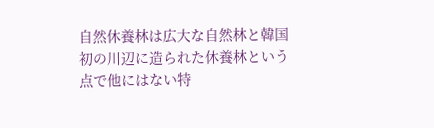自然休養林は広大な自然林と韓国初の川辺に造られた休養林という点で他にはない特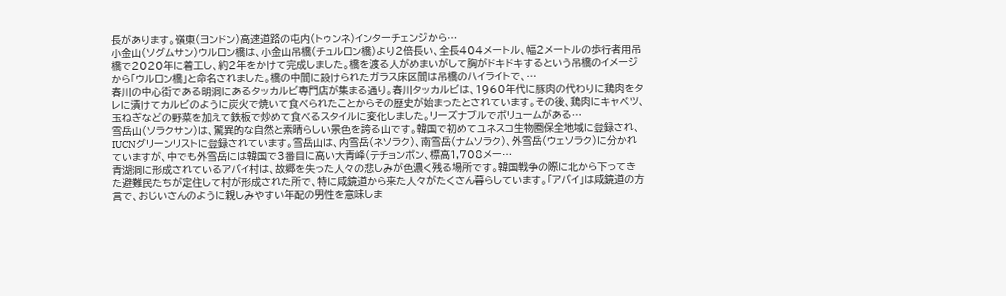長があります。嶺東(ヨンドン)高速道路の屯内(トゥンネ)インターチェンジから…
小金山(ソグムサン)ウルロン橋は、小金山吊橋(チュルロン橋)より2倍長い、全長404メートル、幅2メートルの歩行者用吊橋で2020年に着工し、約2年をかけて完成しました。橋を渡る人がめまいがして胸がドキドキするという吊橋のイメージから「ウルロン橋」と命名されました。橋の中間に設けられたガラス床区間は吊橋のハイライトで、…
春川の中心街である明洞にあるタッカルビ専門店が集まる通り。春川タッカルビは、1960年代に豚肉の代わりに鶏肉をタレに漬けてカルビのように炭火で焼いて食べられたことからその歴史が始まったとされています。その後、鶏肉にキャベツ、玉ねぎなどの野菜を加えて鉄板で炒めて食べるスタイルに変化しました。リーズナブルでボリュームがある…
雪岳山(ソラクサン)は、驚異的な自然と素晴らしい景色を誇る山です。韓国で初めてユネスコ生物圏保全地域に登録され、IUCNグリーンリストに登録されています。雪岳山は、内雪岳(ネソラク)、南雪岳(ナムソラク)、外雪岳(ウェソラク)に分かれていますが、中でも外雪岳には韓国で3番目に高い大青峰(テチョンボン、標高1,708メー…
青湖洞に形成されているアバイ村は、故郷を失った人々の悲しみが色濃く残る場所です。韓国戦争の際に北から下ってきた避難民たちが定住して村が形成された所で、特に咸鏡道から来た人々がたくさん暮らしています。「アバイ」は咸鏡道の方言で、おじいさんのように親しみやすい年配の男性を意味しま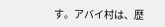す。アバイ村は、歴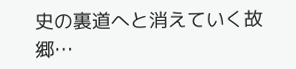史の裏道へと消えていく故郷…